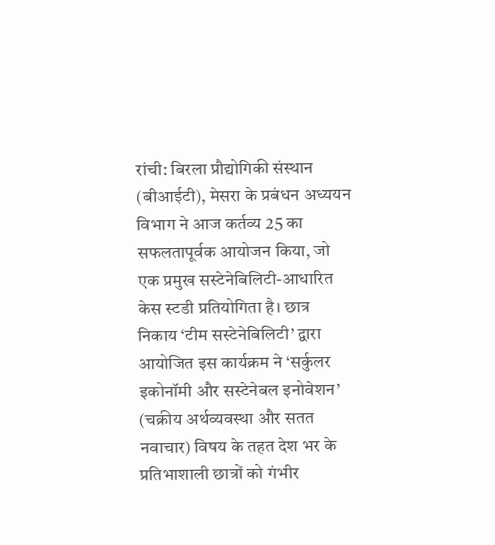रांची: बिरला प्रौद्योगिकी संस्थान (बीआईटी), मेसरा के प्रबंधन अध्ययन विभाग ने आज कर्तव्य 25 का सफलतापूर्वक आयोजन किया, जो एक प्रमुख सस्टेनेबिलिटी-आधारित केस स्टडी प्रतियोगिता है। छात्र निकाय ‘टीम सस्टेनेबिलिटी’ द्वारा आयोजित इस कार्यक्रम ने ‘सर्कुलर इकोनॉमी और सस्टेनेबल इनोवेशन’ (चक्रीय अर्थव्यवस्था और सतत नवाचार) विषय के तहत देश भर के प्रतिभाशाली छात्रों को गंभीर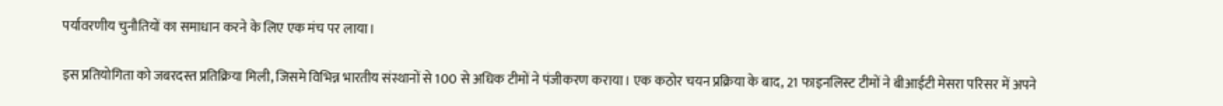पर्यावरणीय चुनौतियों का समाधान करने के लिए एक मंच पर लाया।

इस प्रतियोगिता को जबरदस्त प्रतिक्रिया मिली, जिसमे विभिन्न भारतीय संस्थानों से 100 से अधिक टीमों ने पंजीकरण कराया। एक कठोर चयन प्रक्रिया के बाद, 21 फाइनलिस्ट टीमों ने बीआईटी मेसरा परिसर में अपने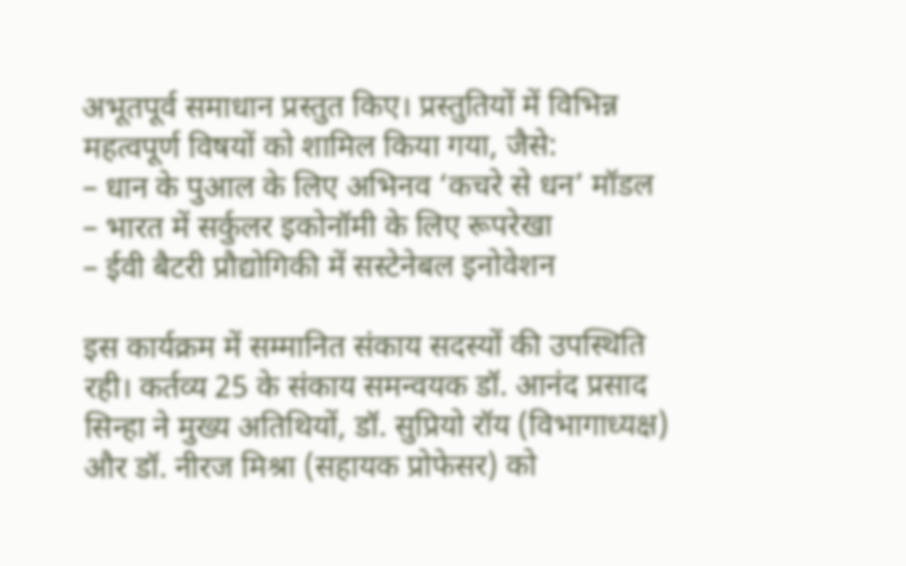अभूतपूर्व समाधान प्रस्तुत किए। प्रस्तुतियों में विभिन्न महत्वपूर्ण विषयों को शामिल किया गया, जैसे:
– धान के पुआल के लिए अभिनव ‘कचरे से धन’ मॉडल
– भारत में सर्कुलर इकोनॉमी के लिए रूपरेखा
– ईवी बैटरी प्रौद्योगिकी में सस्टेनेबल इनोवेशन

इस कार्यक्रम में सम्मानित संकाय सदस्यों की उपस्थिति रही। कर्तव्य 25 के संकाय समन्वयक डॉ. आनंद प्रसाद सिन्हा ने मुख्य अतिथियों, डॉ. सुप्रियो रॉय (विभागाध्यक्ष) और डॉ. नीरज मिश्रा (सहायक प्रोफेसर) को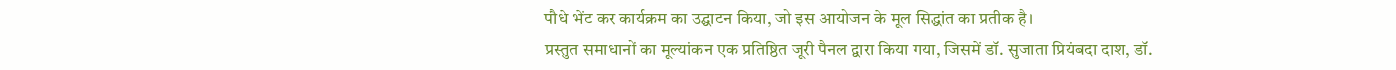पौधे भेंट कर कार्यक्रम का उद्घाटन किया, जो इस आयोजन के मूल सिद्धांत का प्रतीक है।
प्रस्तुत समाधानों का मूल्यांकन एक प्रतिष्ठित जूरी पैनल द्वारा किया गया, जिसमें डॉ. सुजाता प्रियंबदा दाश, डॉ.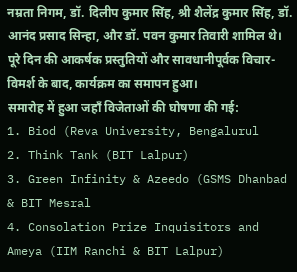नम्रता निगम, डॉ. दिलीप कुमार सिंह, श्री शैलेंद्र कुमार सिंह, डॉ. आनंद प्रसाद सिन्हा, और डॉ. पवन कुमार तिवारी शामिल थे।
पूरे दिन की आकर्षक प्रस्तुतियों और सावधानीपूर्वक विचार-विमर्श के बाद, कार्यक्रम का समापन हुआ।
समारोह में हुआ जहाँ विजेताओं की घोषणा की गई:
1. Biod (Reva University, Bengalurul
2. Think Tank (BIT Lalpur)
3. Green Infinity & Azeedo (GSMS Dhanbad & BIT Mesral
4. Consolation Prize Inquisitors and Ameya (IIM Ranchi & BIT Lalpur)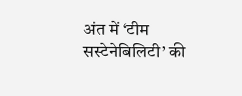अंत में ‘टीम सस्टेनेबिलिटी’ की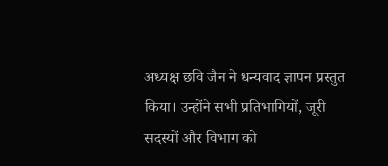अध्यक्ष छवि जैन ने धन्यवाद ज्ञापन प्रस्तुत किया। उन्होंने सभी प्रतिभागियों, जूरी सदस्यों और विभाग को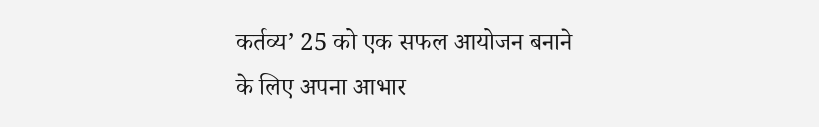कर्तव्य’ 25 को एक सफल आयोजन बनाने के लिए अपना आभार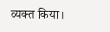व्यक्त किया।